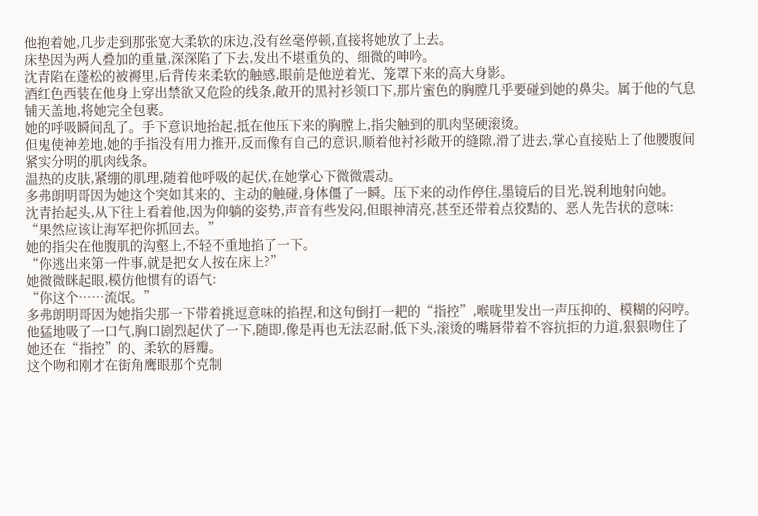他抱着她,几步走到那张宽大柔软的床边,没有丝毫停顿,直接将她放了上去。
床垫因为两人叠加的重量,深深陷了下去,发出不堪重负的、细微的呻吟。
沈青陷在蓬松的被褥里,后背传来柔软的触感,眼前是他逆着光、笼罩下来的高大身影。
酒红色西装在他身上穿出禁欲又危险的线条,敞开的黑衬衫领口下,那片蜜色的胸膛几乎要碰到她的鼻尖。属于他的气息铺天盖地,将她完全包裹。
她的呼吸瞬间乱了。手下意识地抬起,抵在他压下来的胸膛上,指尖触到的肌肉坚硬滚烫。
但鬼使神差地,她的手指没有用力推开,反而像有自己的意识,顺着他衬衫敞开的缝隙,滑了进去,掌心直接贴上了他腰腹间紧实分明的肌肉线条。
温热的皮肤,紧绷的肌理,随着他呼吸的起伏,在她掌心下微微震动。
多弗朗明哥因为她这个突如其来的、主动的触碰,身体僵了一瞬。压下来的动作停住,墨镜后的目光,锐利地射向她。
沈青抬起头,从下往上看着他,因为仰躺的姿势,声音有些发闷,但眼神清亮,甚至还带着点狡黠的、恶人先告状的意味:
“果然应该让海军把你抓回去。”
她的指尖在他腹肌的沟壑上,不轻不重地掐了一下。
“你逃出来第一件事,就是把女人按在床上?”
她微微眯起眼,模仿他惯有的语气:
“你这个……流氓。”
多弗朗明哥因为她指尖那一下带着挑逗意味的掐捏,和这句倒打一耙的“指控”,喉咙里发出一声压抑的、模糊的闷哼。
他猛地吸了一口气,胸口剧烈起伏了一下,随即,像是再也无法忍耐,低下头,滚烫的嘴唇带着不容抗拒的力道,狠狠吻住了她还在“指控”的、柔软的唇瓣。
这个吻和刚才在街角鹰眼那个克制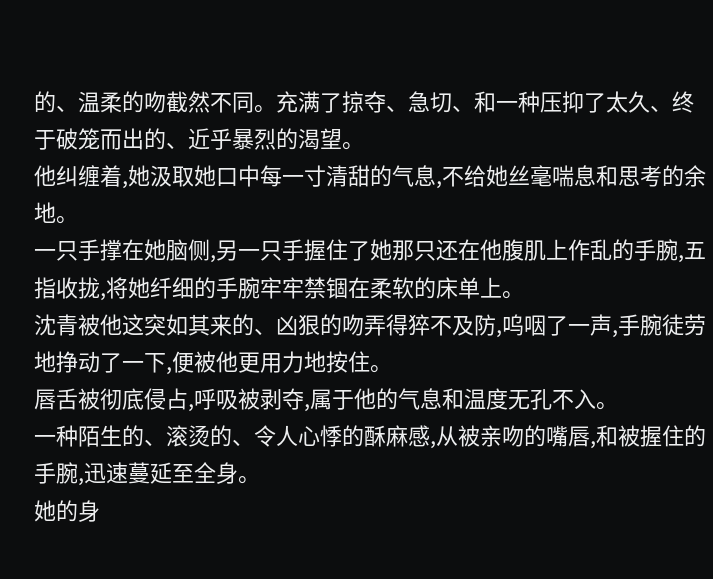的、温柔的吻截然不同。充满了掠夺、急切、和一种压抑了太久、终于破笼而出的、近乎暴烈的渴望。
他纠缠着,她汲取她口中每一寸清甜的气息,不给她丝毫喘息和思考的余地。
一只手撑在她脑侧,另一只手握住了她那只还在他腹肌上作乱的手腕,五指收拢,将她纤细的手腕牢牢禁锢在柔软的床单上。
沈青被他这突如其来的、凶狠的吻弄得猝不及防,呜咽了一声,手腕徒劳地挣动了一下,便被他更用力地按住。
唇舌被彻底侵占,呼吸被剥夺,属于他的气息和温度无孔不入。
一种陌生的、滚烫的、令人心悸的酥麻感,从被亲吻的嘴唇,和被握住的手腕,迅速蔓延至全身。
她的身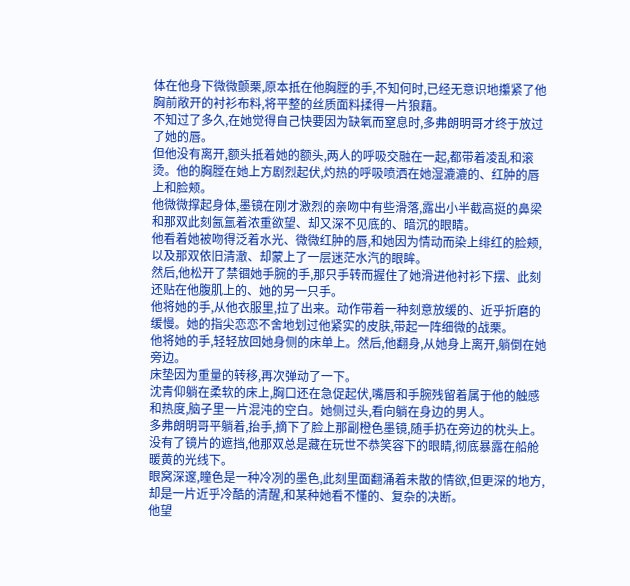体在他身下微微颤栗,原本抵在他胸膛的手,不知何时,已经无意识地攥紧了他胸前敞开的衬衫布料,将平整的丝质面料揉得一片狼藉。
不知过了多久,在她觉得自己快要因为缺氧而窒息时,多弗朗明哥才终于放过了她的唇。
但他没有离开,额头抵着她的额头,两人的呼吸交融在一起,都带着凌乱和滚烫。他的胸膛在她上方剧烈起伏,灼热的呼吸喷洒在她湿漉漉的、红肿的唇上和脸颊。
他微微撑起身体,墨镜在刚才激烈的亲吻中有些滑落,露出小半截高挺的鼻梁和那双此刻氤氲着浓重欲望、却又深不见底的、暗沉的眼睛。
他看着她被吻得泛着水光、微微红肿的唇,和她因为情动而染上绯红的脸颊,以及那双依旧清澈、却蒙上了一层迷茫水汽的眼眸。
然后,他松开了禁锢她手腕的手,那只手转而握住了她滑进他衬衫下摆、此刻还贴在他腹肌上的、她的另一只手。
他将她的手,从他衣服里,拉了出来。动作带着一种刻意放缓的、近乎折磨的缓慢。她的指尖恋恋不舍地划过他紧实的皮肤,带起一阵细微的战栗。
他将她的手,轻轻放回她身侧的床单上。然后,他翻身,从她身上离开,躺倒在她旁边。
床垫因为重量的转移,再次弹动了一下。
沈青仰躺在柔软的床上,胸口还在急促起伏,嘴唇和手腕残留着属于他的触感和热度,脑子里一片混沌的空白。她侧过头,看向躺在身边的男人。
多弗朗明哥平躺着,抬手,摘下了脸上那副橙色墨镜,随手扔在旁边的枕头上。
没有了镜片的遮挡,他那双总是藏在玩世不恭笑容下的眼睛,彻底暴露在船舱暖黄的光线下。
眼窝深邃,瞳色是一种冷冽的墨色,此刻里面翻涌着未散的情欲,但更深的地方,却是一片近乎冷酷的清醒,和某种她看不懂的、复杂的决断。
他望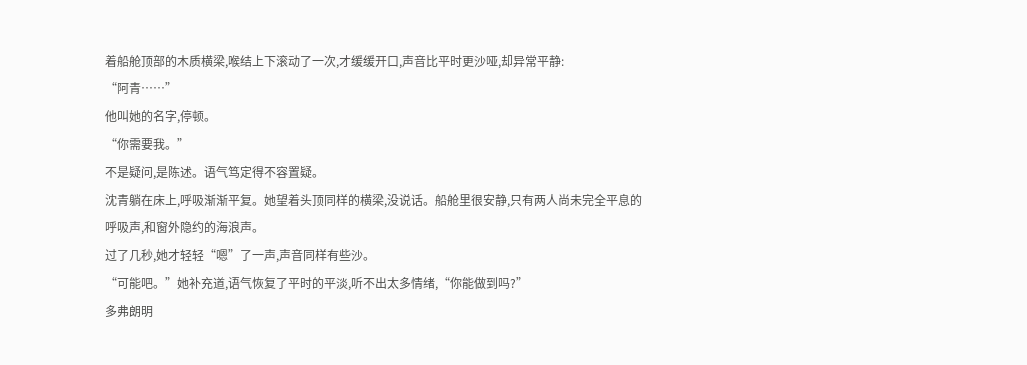着船舱顶部的木质横梁,喉结上下滚动了一次,才缓缓开口,声音比平时更沙哑,却异常平静:
“阿青……”
他叫她的名字,停顿。
“你需要我。”
不是疑问,是陈述。语气笃定得不容置疑。
沈青躺在床上,呼吸渐渐平复。她望着头顶同样的横梁,没说话。船舱里很安静,只有两人尚未完全平息的呼吸声,和窗外隐约的海浪声。
过了几秒,她才轻轻“嗯”了一声,声音同样有些沙。
“可能吧。”她补充道,语气恢复了平时的平淡,听不出太多情绪,“你能做到吗?”
多弗朗明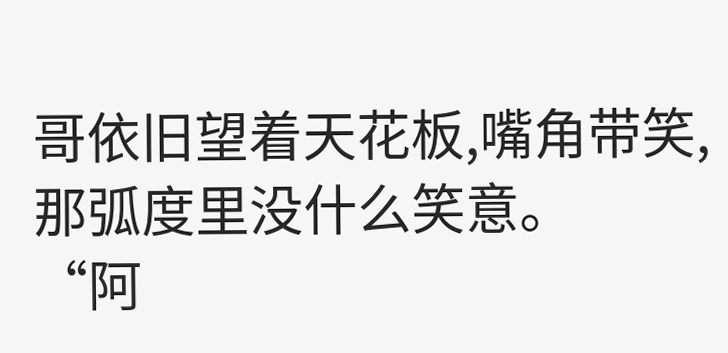哥依旧望着天花板,嘴角带笑,那弧度里没什么笑意。
“阿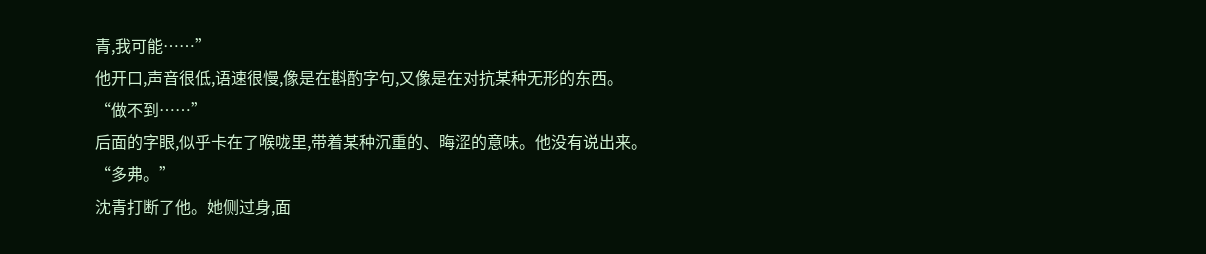青,我可能……”
他开口,声音很低,语速很慢,像是在斟酌字句,又像是在对抗某种无形的东西。
“做不到……”
后面的字眼,似乎卡在了喉咙里,带着某种沉重的、晦涩的意味。他没有说出来。
“多弗。”
沈青打断了他。她侧过身,面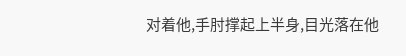对着他,手肘撑起上半身,目光落在他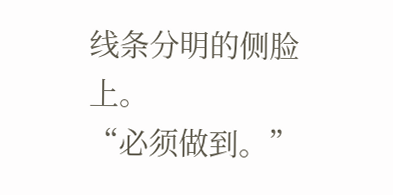线条分明的侧脸上。
“必须做到。”